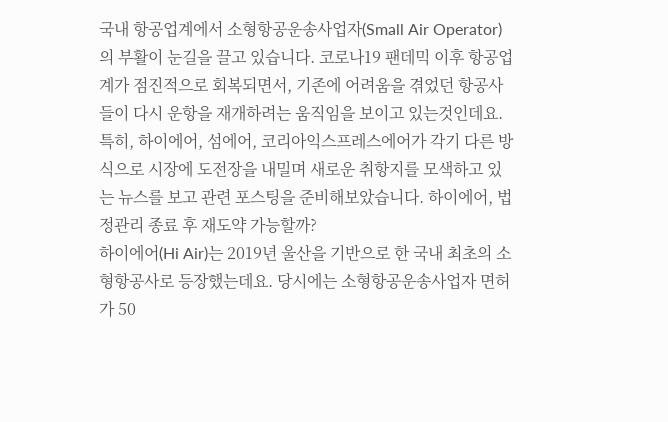국내 항공업계에서 소형항공운송사업자(Small Air Operator)의 부활이 눈길을 끌고 있습니다. 코로나19 팬데믹 이후 항공업계가 점진적으로 회복되면서, 기존에 어려움을 겪었던 항공사들이 다시 운항을 재개하려는 움직임을 보이고 있는것인데요.
특히, 하이에어, 섬에어, 코리아익스프레스에어가 각기 다른 방식으로 시장에 도전장을 내밀며 새로운 취항지를 모색하고 있는 뉴스를 보고 관련 포스팅을 준비해보았습니다. 하이에어, 법정관리 종료 후 재도약 가능할까?
하이에어(Hi Air)는 2019년 울산을 기반으로 한 국내 최초의 소형항공사로 등장했는데요. 당시에는 소형항공운송사업자 면허가 50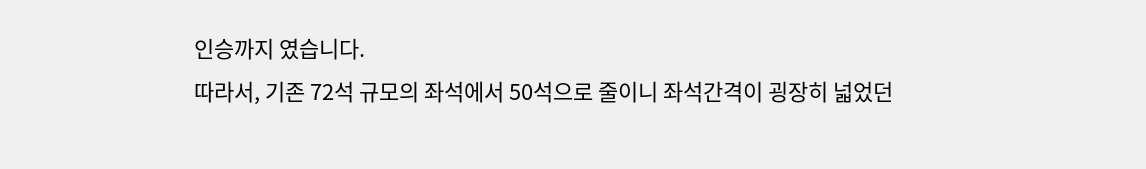인승까지 였습니다.
따라서, 기존 72석 규모의 좌석에서 50석으로 줄이니 좌석간격이 굉장히 넓었던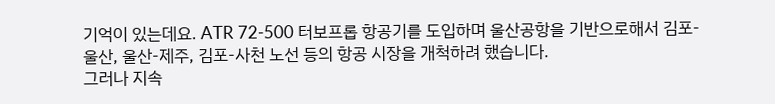기억이 있는데요. ATR 72-500 터보프롭 항공기를 도입하며 울산공항을 기반으로해서 김포-울산, 울산-제주, 김포-사천 노선 등의 항공 시장을 개척하려 했습니다.
그러나 지속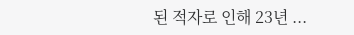된 적자로 인해 23년 ...